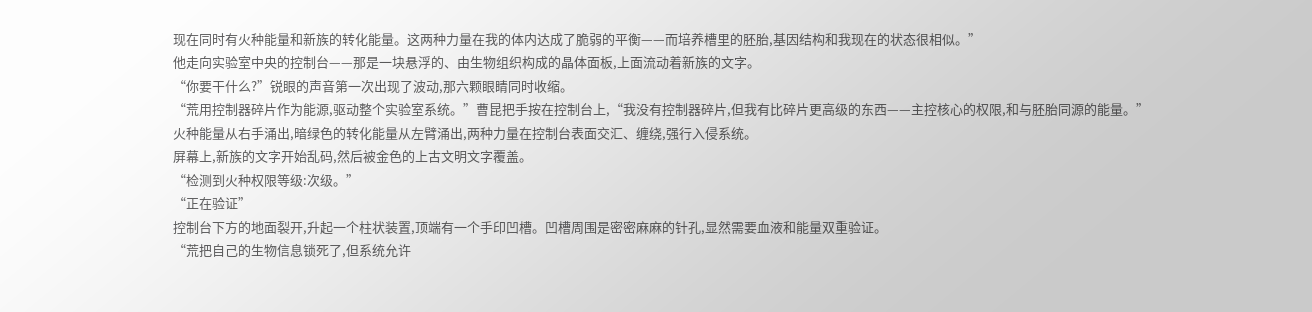现在同时有火种能量和新族的转化能量。这两种力量在我的体内达成了脆弱的平衡——而培养槽里的胚胎,基因结构和我现在的状态很相似。”
他走向实验室中央的控制台——那是一块悬浮的、由生物组织构成的晶体面板,上面流动着新族的文字。
“你要干什么?”锐眼的声音第一次出现了波动,那六颗眼睛同时收缩。
“荒用控制器碎片作为能源,驱动整个实验室系统。”曹昆把手按在控制台上,“我没有控制器碎片,但我有比碎片更高级的东西——主控核心的权限,和与胚胎同源的能量。”
火种能量从右手涌出,暗绿色的转化能量从左臂涌出,两种力量在控制台表面交汇、缠绕,强行入侵系统。
屏幕上,新族的文字开始乱码,然后被金色的上古文明文字覆盖。
“检测到火种权限等级:次级。”
“正在验证”
控制台下方的地面裂开,升起一个柱状装置,顶端有一个手印凹槽。凹槽周围是密密麻麻的针孔,显然需要血液和能量双重验证。
“荒把自己的生物信息锁死了,但系统允许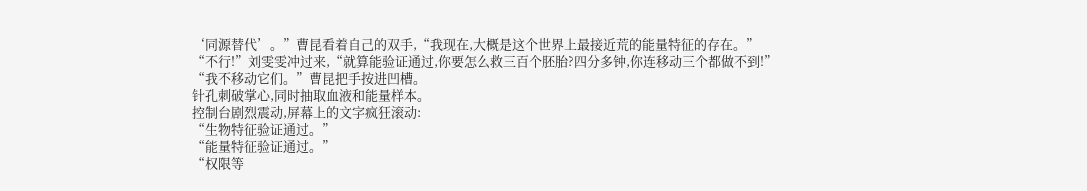‘同源替代’。”曹昆看着自己的双手,“我现在,大概是这个世界上最接近荒的能量特征的存在。”
“不行!”刘雯雯冲过来,“就算能验证通过,你要怎么救三百个胚胎?四分多钟,你连移动三个都做不到!”
“我不移动它们。”曹昆把手按进凹槽。
针孔刺破掌心,同时抽取血液和能量样本。
控制台剧烈震动,屏幕上的文字疯狂滚动:
“生物特征验证通过。”
“能量特征验证通过。”
“权限等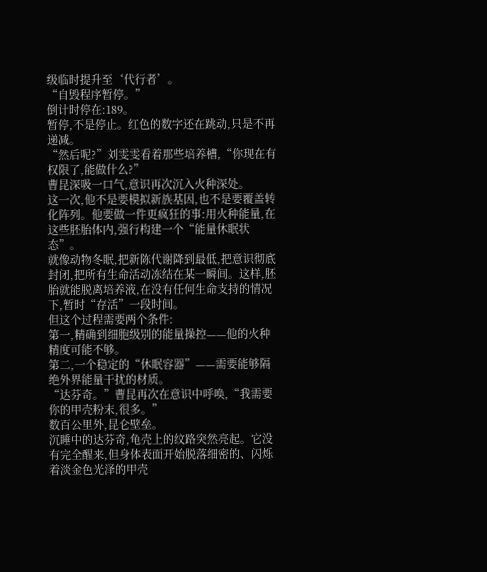级临时提升至‘代行者’。
“自毁程序暂停。”
倒计时停在:189。
暂停,不是停止。红色的数字还在跳动,只是不再递减。
“然后呢?”刘雯雯看着那些培养槽,“你现在有权限了,能做什么?”
曹昆深吸一口气,意识再次沉入火种深处。
这一次,他不是要模拟新族基因,也不是要覆盖转化阵列。他要做一件更疯狂的事:用火种能量,在这些胚胎体内,强行构建一个“能量休眠状态”。
就像动物冬眠,把新陈代谢降到最低,把意识彻底封闭,把所有生命活动冻结在某一瞬间。这样,胚胎就能脱离培养液,在没有任何生命支持的情况下,暂时“存活”一段时间。
但这个过程需要两个条件:
第一,精确到细胞级别的能量操控——他的火种精度可能不够。
第二,一个稳定的“休眠容器”——需要能够隔绝外界能量干扰的材质。
“达芬奇。”曹昆再次在意识中呼唤,“我需要你的甲壳粉末,很多。”
数百公里外,昆仑壁垒。
沉睡中的达芬奇,龟壳上的纹路突然亮起。它没有完全醒来,但身体表面开始脱落细密的、闪烁着淡金色光泽的甲壳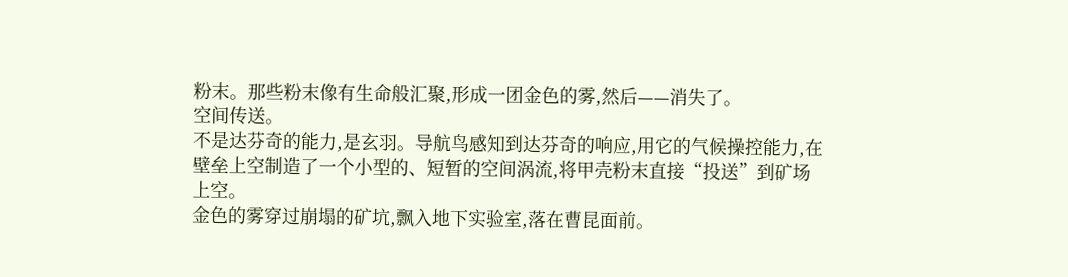粉末。那些粉末像有生命般汇聚,形成一团金色的雾,然后——消失了。
空间传送。
不是达芬奇的能力,是玄羽。导航鸟感知到达芬奇的响应,用它的气候操控能力,在壁垒上空制造了一个小型的、短暂的空间涡流,将甲壳粉末直接“投送”到矿场上空。
金色的雾穿过崩塌的矿坑,飘入地下实验室,落在曹昆面前。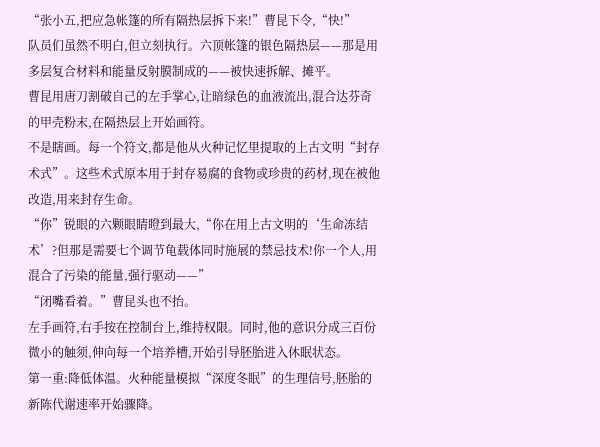“张小五,把应急帐篷的所有隔热层拆下来!”曹昆下令,“快!”
队员们虽然不明白,但立刻执行。六顶帐篷的银色隔热层——那是用多层复合材料和能量反射膜制成的——被快速拆解、摊平。
曹昆用唐刀割破自己的左手掌心,让暗绿色的血液流出,混合达芬奇的甲壳粉末,在隔热层上开始画符。
不是瞎画。每一个符文,都是他从火种记忆里提取的上古文明“封存术式”。这些术式原本用于封存易腐的食物或珍贵的药材,现在被他改造,用来封存生命。
“你”锐眼的六颗眼睛瞪到最大,“你在用上古文明的‘生命冻结术’?但那是需要七个调节龟载体同时施展的禁忌技术!你一个人,用混合了污染的能量,强行驱动——”
“闭嘴看着。”曹昆头也不抬。
左手画符,右手按在控制台上,维持权限。同时,他的意识分成三百份微小的触须,伸向每一个培养槽,开始引导胚胎进入休眠状态。
第一重:降低体温。火种能量模拟“深度冬眠”的生理信号,胚胎的新陈代谢速率开始骤降。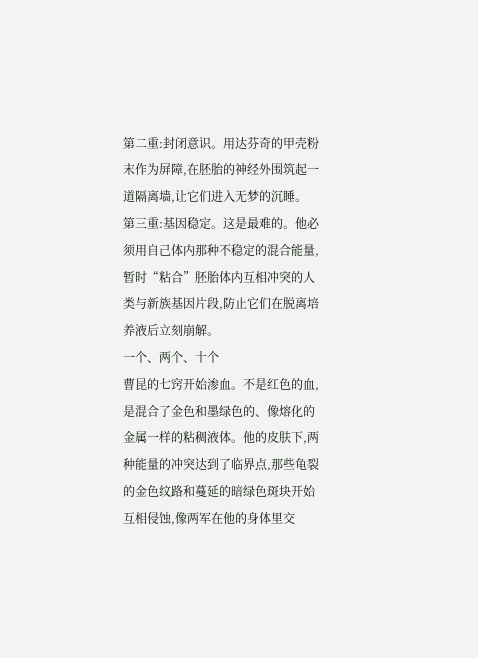第二重:封闭意识。用达芬奇的甲壳粉末作为屏障,在胚胎的神经外围筑起一道隔离墙,让它们进入无梦的沉睡。
第三重:基因稳定。这是最难的。他必须用自己体内那种不稳定的混合能量,暂时“粘合”胚胎体内互相冲突的人类与新族基因片段,防止它们在脱离培养液后立刻崩解。
一个、两个、十个
曹昆的七窍开始渗血。不是红色的血,是混合了金色和墨绿色的、像熔化的金属一样的粘稠液体。他的皮肤下,两种能量的冲突达到了临界点,那些龟裂的金色纹路和蔓延的暗绿色斑块开始互相侵蚀,像两军在他的身体里交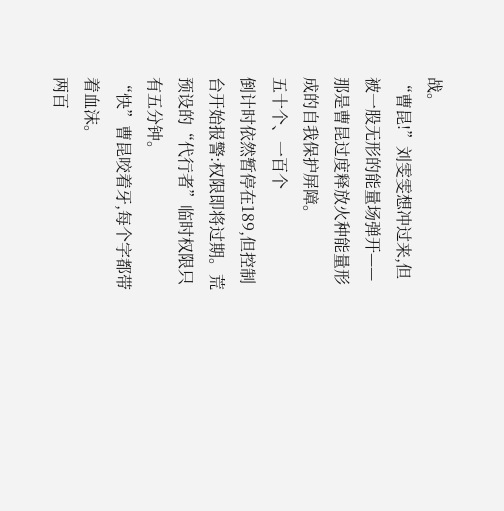战。
“曹昆!”刘雯雯想冲过来,但被一股无形的能量场弹开——那是曹昆过度释放火种能量形成的自我保护屏障。
五十个、一百个
倒计时依然暂停在189,但控制台开始报警:权限即将过期。荒预设的“代行者”临时权限只有五分钟。
“快”曹昆咬着牙,每个字都带着血沫。
两百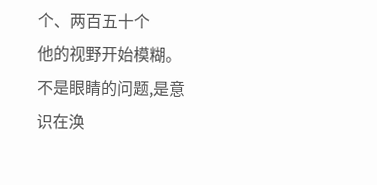个、两百五十个
他的视野开始模糊。不是眼睛的问题,是意识在涣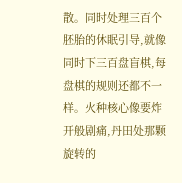散。同时处理三百个胚胎的休眠引导,就像同时下三百盘盲棋,每盘棋的规则还都不一样。火种核心像要炸开般剧痛,丹田处那颗旋转的